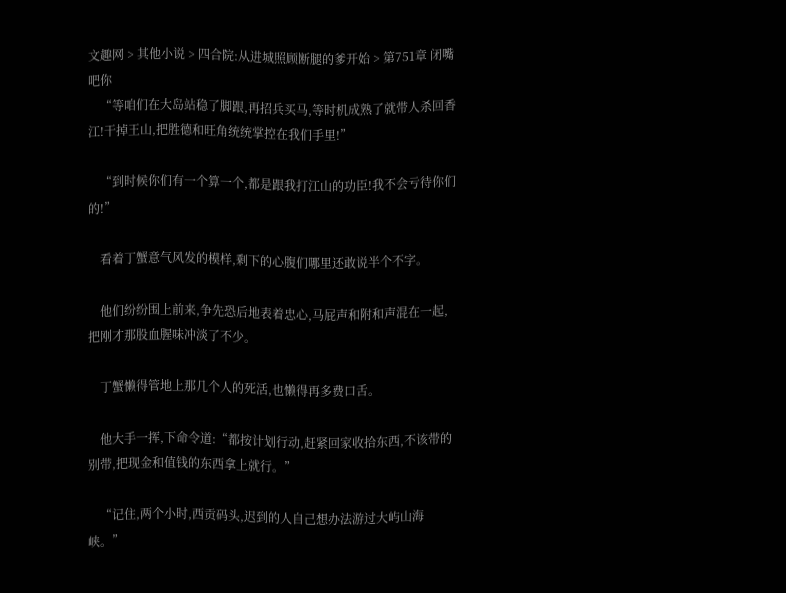文趣网 > 其他小说 > 四合院:从进城照顾断腿的爹开始 > 第751章 闭嘴吧你
    “等咱们在大岛站稳了脚跟,再招兵买马,等时机成熟了就带人杀回香江!干掉王山,把胜德和旺角统统掌控在我们手里!”

    “到时候你们有一个算一个,都是跟我打江山的功臣!我不会亏待你们的!”

    看着丁蟹意气风发的模样,剩下的心腹们哪里还敢说半个不字。

    他们纷纷围上前来,争先恐后地表着忠心,马屁声和附和声混在一起,把刚才那股血腥味冲淡了不少。

    丁蟹懒得管地上那几个人的死活,也懒得再多费口舌。

    他大手一挥,下命令道:“都按计划行动,赶紧回家收拾东西,不该带的别带,把现金和值钱的东西拿上就行。”

    “记住,两个小时,西贡码头,迟到的人自己想办法游过大屿山海峡。”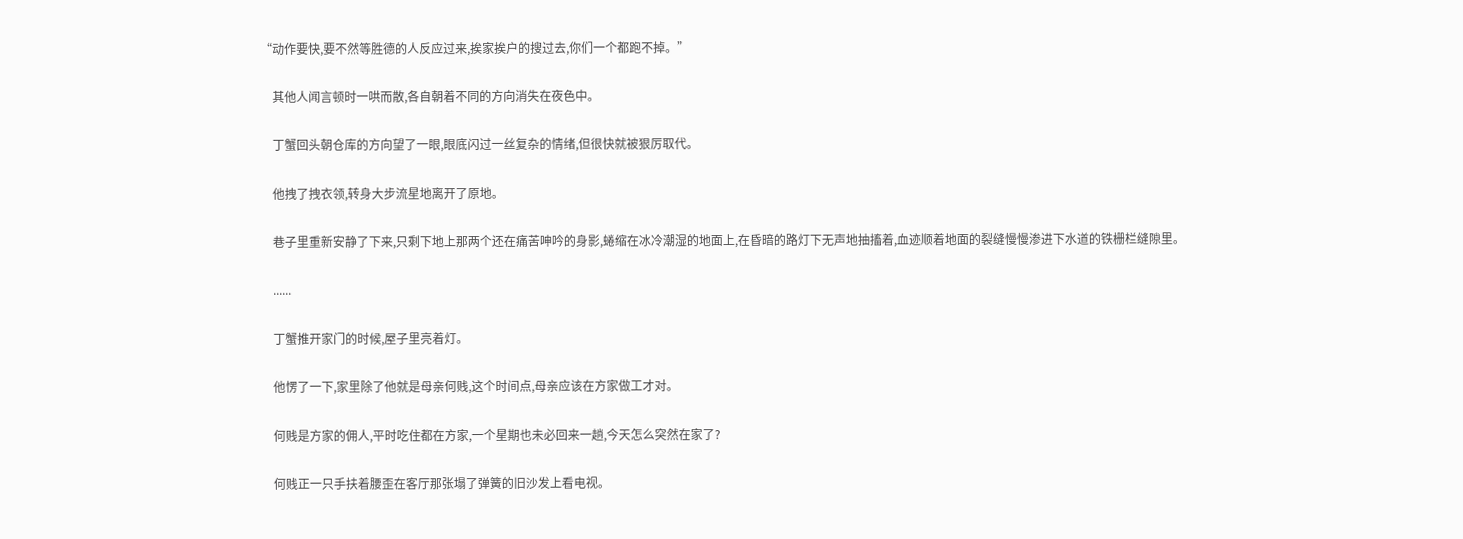“动作要快,要不然等胜德的人反应过来,挨家挨户的搜过去,你们一个都跑不掉。”

    其他人闻言顿时一哄而散,各自朝着不同的方向消失在夜色中。

    丁蟹回头朝仓库的方向望了一眼,眼底闪过一丝复杂的情绪,但很快就被狠厉取代。

    他拽了拽衣领,转身大步流星地离开了原地。

    巷子里重新安静了下来,只剩下地上那两个还在痛苦呻吟的身影,蜷缩在冰冷潮湿的地面上,在昏暗的路灯下无声地抽搐着,血迹顺着地面的裂缝慢慢渗进下水道的铁栅栏缝隙里。

    ......

    丁蟹推开家门的时候,屋子里亮着灯。

    他愣了一下,家里除了他就是母亲何贱,这个时间点,母亲应该在方家做工才对。

    何贱是方家的佣人,平时吃住都在方家,一个星期也未必回来一趟,今天怎么突然在家了?

    何贱正一只手扶着腰歪在客厅那张塌了弹簧的旧沙发上看电视。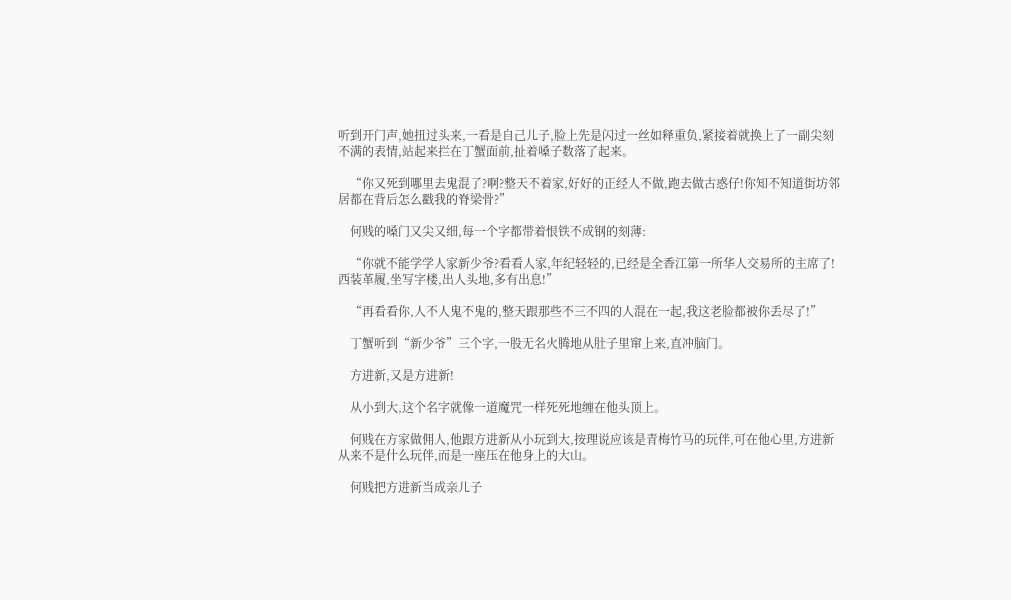听到开门声,她扭过头来,一看是自己儿子,脸上先是闪过一丝如释重负,紧接着就换上了一副尖刻不满的表情,站起来拦在丁蟹面前,扯着嗓子数落了起来。

    “你又死到哪里去鬼混了?啊?整天不着家,好好的正经人不做,跑去做古惑仔!你知不知道街坊邻居都在背后怎么戳我的脊梁骨?”

    何贱的嗓门又尖又细,每一个字都带着恨铁不成钢的刻薄:

    “你就不能学学人家新少爷?看看人家,年纪轻轻的,已经是全香江第一所华人交易所的主席了!西装革履,坐写字楼,出人头地,多有出息!”

    “再看看你,人不人鬼不鬼的,整天跟那些不三不四的人混在一起,我这老脸都被你丢尽了!”

    丁蟹听到“新少爷”三个字,一股无名火腾地从肚子里窜上来,直冲脑门。

    方进新,又是方进新!

    从小到大,这个名字就像一道魔咒一样死死地缠在他头顶上。

    何贱在方家做佣人,他跟方进新从小玩到大,按理说应该是青梅竹马的玩伴,可在他心里,方进新从来不是什么玩伴,而是一座压在他身上的大山。

    何贱把方进新当成亲儿子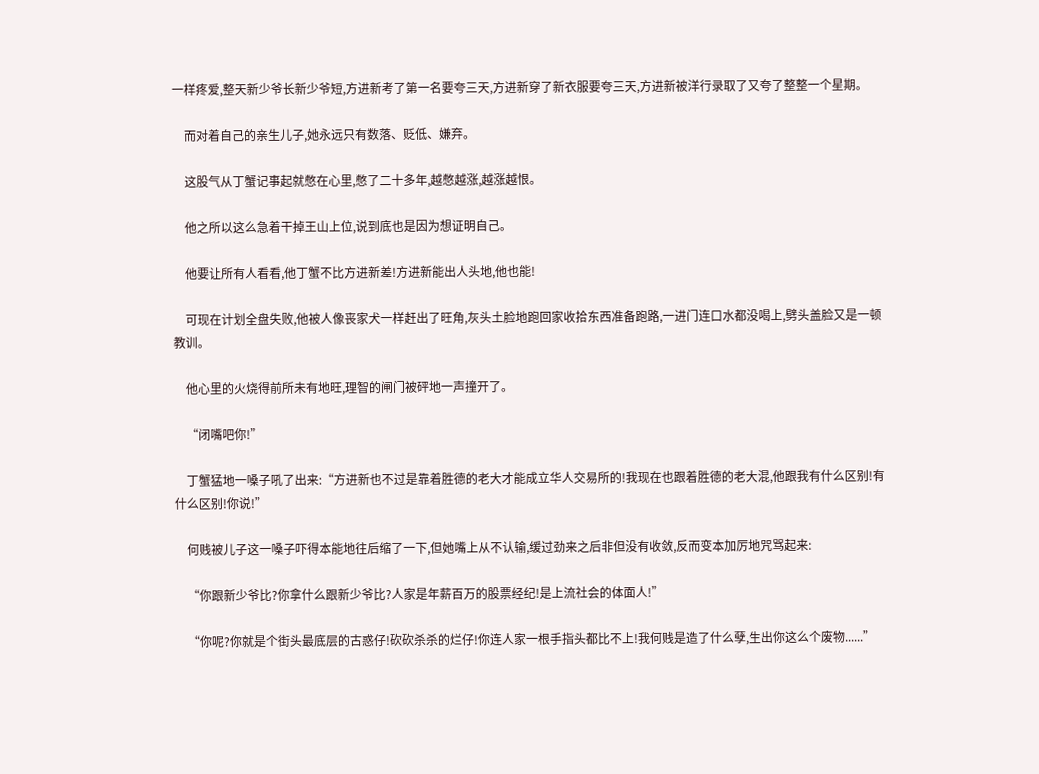一样疼爱,整天新少爷长新少爷短,方进新考了第一名要夸三天,方进新穿了新衣服要夸三天,方进新被洋行录取了又夸了整整一个星期。

    而对着自己的亲生儿子,她永远只有数落、贬低、嫌弃。

    这股气从丁蟹记事起就憋在心里,憋了二十多年,越憋越涨,越涨越恨。

    他之所以这么急着干掉王山上位,说到底也是因为想证明自己。

    他要让所有人看看,他丁蟹不比方进新差!方进新能出人头地,他也能!

    可现在计划全盘失败,他被人像丧家犬一样赶出了旺角,灰头土脸地跑回家收拾东西准备跑路,一进门连口水都没喝上,劈头盖脸又是一顿教训。

    他心里的火烧得前所未有地旺,理智的闸门被砰地一声撞开了。

    “闭嘴吧你!”

    丁蟹猛地一嗓子吼了出来:“方进新也不过是靠着胜德的老大才能成立华人交易所的!我现在也跟着胜德的老大混,他跟我有什么区别!有什么区别!你说!”

    何贱被儿子这一嗓子吓得本能地往后缩了一下,但她嘴上从不认输,缓过劲来之后非但没有收敛,反而变本加厉地咒骂起来:

    “你跟新少爷比?你拿什么跟新少爷比?人家是年薪百万的股票经纪!是上流社会的体面人!”

    “你呢?你就是个街头最底层的古惑仔!砍砍杀杀的烂仔!你连人家一根手指头都比不上!我何贱是造了什么孽,生出你这么个废物......”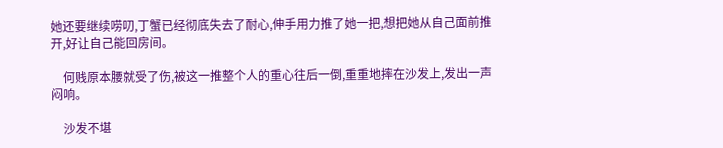她还要继续唠叨,丁蟹已经彻底失去了耐心,伸手用力推了她一把,想把她从自己面前推开,好让自己能回房间。

    何贱原本腰就受了伤,被这一推整个人的重心往后一倒,重重地摔在沙发上,发出一声闷响。

    沙发不堪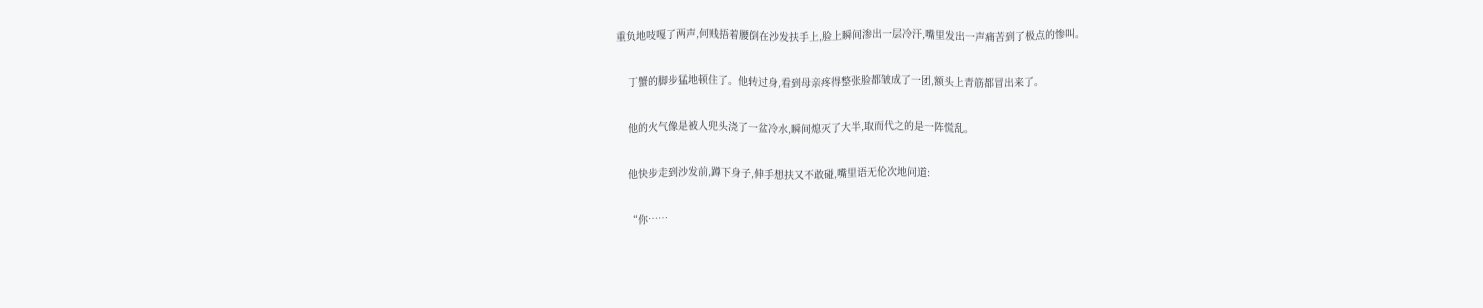重负地吱嘎了两声,何贱捂着腰倒在沙发扶手上,脸上瞬间渗出一层冷汗,嘴里发出一声痛苦到了极点的惨叫。

    丁蟹的脚步猛地顿住了。他转过身,看到母亲疼得整张脸都皱成了一团,额头上青筋都冒出来了。

    他的火气像是被人兜头浇了一盆冷水,瞬间熄灭了大半,取而代之的是一阵慌乱。

    他快步走到沙发前,蹲下身子,伸手想扶又不敢碰,嘴里语无伦次地问道:

    “你……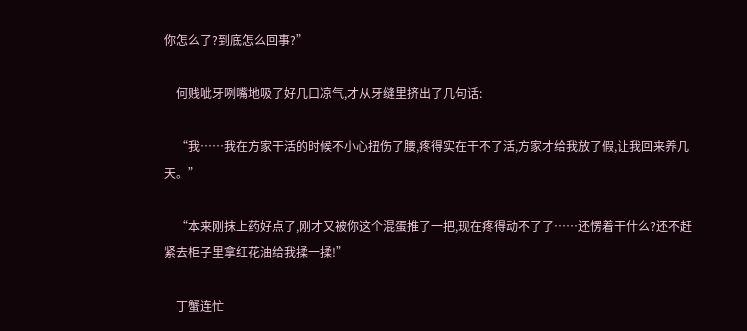你怎么了?到底怎么回事?”

    何贱呲牙咧嘴地吸了好几口凉气,才从牙缝里挤出了几句话:

    “我……我在方家干活的时候不小心扭伤了腰,疼得实在干不了活,方家才给我放了假,让我回来养几天。”

    “本来刚抹上药好点了,刚才又被你这个混蛋推了一把,现在疼得动不了了……还愣着干什么?还不赶紧去柜子里拿红花油给我揉一揉!”

    丁蟹连忙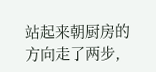站起来朝厨房的方向走了两步,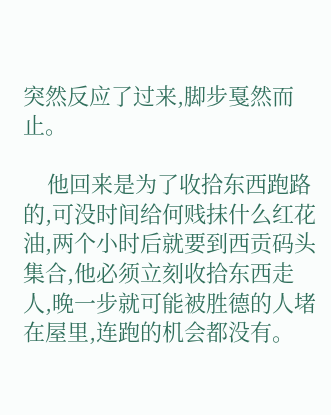突然反应了过来,脚步戛然而止。

    他回来是为了收拾东西跑路的,可没时间给何贱抹什么红花油,两个小时后就要到西贡码头集合,他必须立刻收拾东西走人,晚一步就可能被胜德的人堵在屋里,连跑的机会都没有。